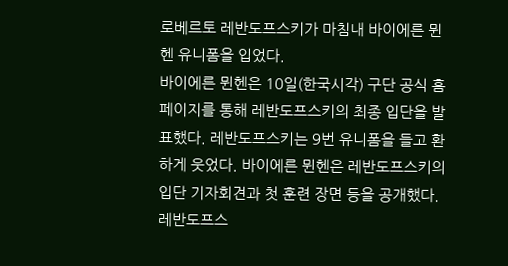로베르토 레반도프스키가 마침내 바이에른 뮌헨 유니폼을 입었다.
바이에른 뮌헨은 10일(한국시각) 구단 공식 홈페이지를 통해 레반도프스키의 최종 입단을 발표했다. 레반도프스키는 9번 유니폼을 들고 환하게 웃었다. 바이에른 뮌헨은 레반도프스키의 입단 기자회견과 첫 훈련 장면 등을 공개했다.
레반도프스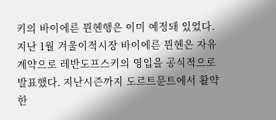키의 바이에른 뮌헨행은 이미 예정돼 있었다. 지난 1월 겨울이적시장 바이에른 뮌헨은 자유계약으로 레반도프스키의 영입을 공식적으로 발표했다. 지난시즌까지 도르트문트에서 활약한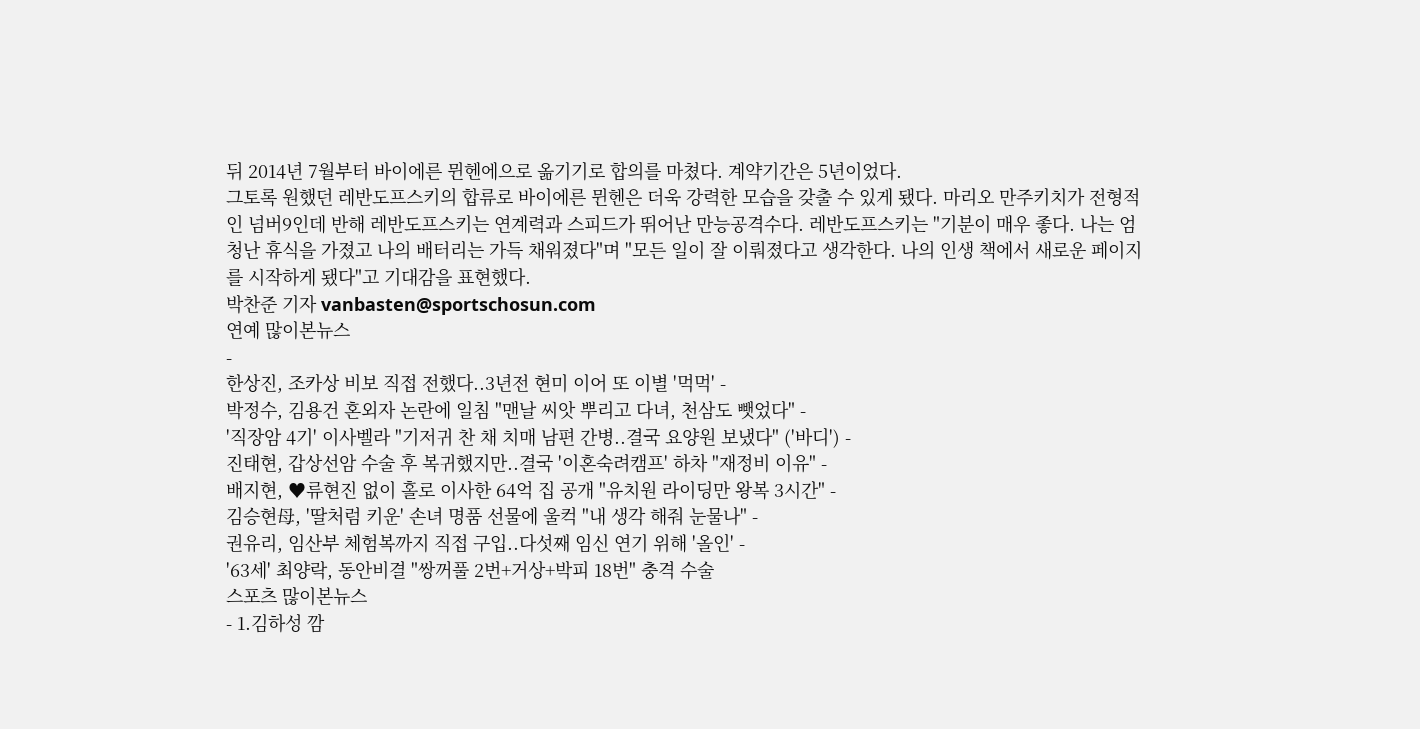뒤 2014년 7월부터 바이에른 뮌헨에으로 옮기기로 합의를 마쳤다. 계약기간은 5년이었다.
그토록 원했던 레반도프스키의 합류로 바이에른 뮌헨은 더욱 강력한 모습을 갖출 수 있게 됐다. 마리오 만주키치가 전형적인 넘버9인데 반해 레반도프스키는 연계력과 스피드가 뛰어난 만능공격수다. 레반도프스키는 "기분이 매우 좋다. 나는 엄청난 휴식을 가졌고 나의 배터리는 가득 채워졌다"며 "모든 일이 잘 이뤄졌다고 생각한다. 나의 인생 책에서 새로운 페이지를 시작하게 됐다"고 기대감을 표현했다.
박찬준 기자 vanbasten@sportschosun.com
연예 많이본뉴스
-
한상진, 조카상 비보 직접 전했다..3년전 현미 이어 또 이별 '먹먹' -
박정수, 김용건 혼외자 논란에 일침 "맨날 씨앗 뿌리고 다녀, 천삼도 뺏었다" -
'직장암 4기' 이사벨라 "기저귀 찬 채 치매 남편 간병..결국 요양원 보냈다" ('바디') -
진태현, 갑상선암 수술 후 복귀했지만..결국 '이혼숙려캠프' 하차 "재정비 이유" -
배지현, ♥류현진 없이 홀로 이사한 64억 집 공개 "유치원 라이딩만 왕복 3시간" -
김승현母, '딸처럼 키운' 손녀 명품 선물에 울컥 "내 생각 해줘 눈물나" -
권유리, 임산부 체험복까지 직접 구입..다섯째 임신 연기 위해 '올인' -
'63세' 최양락, 동안비결 "쌍꺼풀 2번+거상+박피 18번" 충격 수술
스포츠 많이본뉴스
- 1.김하성 깜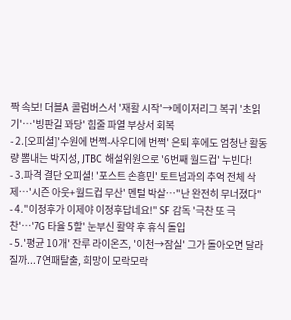짝 속보! 더블A 콜럼버스서 '재활 시작'→메이저리그 복귀 '초읽기'…'빙판길 꽈당' 힘줄 파열 부상서 회복
- 2.[오피셜]'수원에 번쩍-사우디에 번쩍' 은퇴 후에도 엄청난 활동량 뽐내는 박지성, JTBC 해설위원으로 '6번째 월드컵' 누빈다!
- 3.파격 결단 오피셜! '포스트 손흥민' 토트넘과의 추억 전체 삭제…'시즌 아웃+월드컵 무산' 멘털 박살…"난 완전히 무너졌다"
- 4."이정후가 이제야 이정후답네요!" SF 감독 '극찬 또 극찬'…'7G 타율 5할' 눈부신 활약 후 휴식 돌입
- 5.'평균 10개' 잔루 라이온즈, '이천→잠실' 그가 돌아오면 달라질까...7연패탈출, 희망이 모락모락